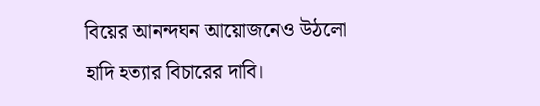বিয়ের আনন্দঘন আয়োজনেও উঠলো হাদি হত্যার বিচারের দাবি।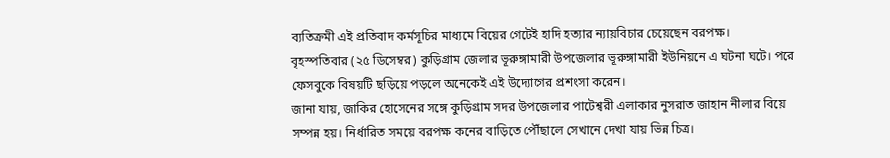ব্যতিক্রমী এই প্রতিবাদ কর্মসূচির মাধ্যমে বিয়ের গেটেই হাদি হত্যার ন্যায়বিচার চেয়েছেন বরপক্ষ।
বৃহস্পতিবার (২৫ ডিসেম্বর) কুড়িগ্রাম জেলার ভূরুঙ্গামারী উপজেলার ভূরুঙ্গামারী ইউনিয়নে এ ঘটনা ঘটে। পরে ফেসবুকে বিষয়টি ছড়িয়ে পড়লে অনেকেই এই উদ্যোগের প্রশংসা করেন।
জানা যায়, জাকির হোসেনের সঙ্গে কুড়িগ্রাম সদর উপজেলার পাটেশ্বরী এলাকার নুসরাত জাহান নীলার বিয়ে সম্পন্ন হয়। নির্ধারিত সময়ে বরপক্ষ কনের বাড়িতে পৌঁছালে সেখানে দেখা যায় ভিন্ন চিত্র।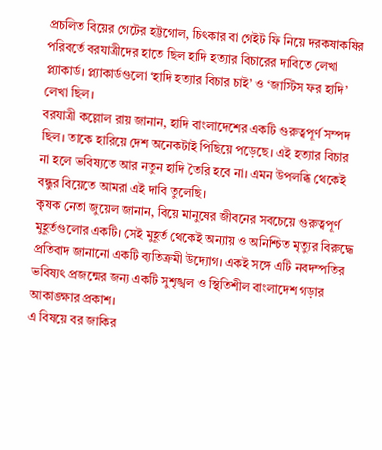প্রচলিত বিয়ের গেটের হট্টগোল, চিৎকার বা গেইট ফি নিয়ে দরকষাকষির পরিবর্তে বরযাত্রীদের হাতে ছিল হাদি হত্যার বিচারের দাবিতে লেখা প্ল্যাকার্ড। প্ল্যাকার্ডগুলো ‘হাদি হত্যার বিচার চাই’ ও ‘জাস্টিস ফর হাদি’ লেখা ছিল।
বরযাত্রী কল্লোল রায় জানান, হাদি বাংলাদেশের একটি গুরুত্বপূর্ণ সম্পদ ছিল। তাকে হারিয়ে দেশ অনেকটাই পিছিয়ে পড়েছে। এই হত্যার বিচার না হলে ভবিষ্যতে আর নতুন হাদি তৈরি হবে না। এমন উপলব্ধি থেকেই বন্ধুর বিয়েতে আমরা এই দাবি তুলেছি।
কৃষক নেতা জুয়েল জানান, বিয়ে মানুষের জীবনের সবচেয়ে গুরুত্বপূর্ণ মুহূর্তগুলোর একটি। সেই মুহূর্ত থেকেই অন্যায় ও অনিশ্চিত মৃত্যুর বিরুদ্ধে প্রতিবাদ জানানো একটি ব্যতিক্রমী উদ্যোগ। একই সঙ্গে এটি নবদম্পতির ভবিষ্যৎ প্রজন্মের জন্য একটি সুশৃঙ্খল ও স্থিতিশীল বাংলাদেশ গড়ার আকাঙ্ক্ষার প্রকাশ।
এ বিষয়ে বর জাকির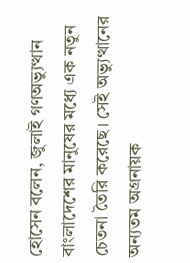হোসেন বলেন, জুলাই গণঅভ্যুত্থান বাংলাদেশের মানুষের মধ্যে এক নতুন চেতনা তৈরি করেছে। সেই অভ্যুত্থানের অন্যতম অগ্রনায়ক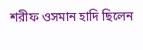শরীফ ওসমান হাদি ছিলেন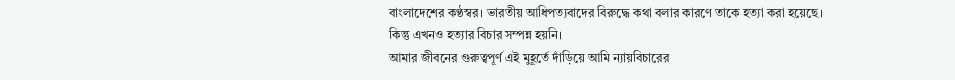বাংলাদেশের কণ্ঠস্বর। ভারতীয় আধিপত্যবাদের বিরুদ্ধে কথা বলার কারণে তাকে হত্যা করা হয়েছে। কিন্তু এখনও হত্যার বিচার সম্পন্ন হয়নি।
আমার জীবনের গুরুত্বপূর্ণ এই মুহূর্তে দাঁড়িয়ে আমি ন্যায়বিচারের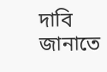দাবি জানাতে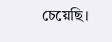চেয়েছি।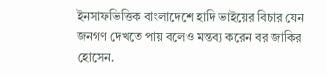ইনসাফভিত্তিক বাংলাদেশে হাদি ভাইয়ের বিচার যেন জনগণ দেখতে পায় বলেও মন্তব্য করেন বর জাকির হোসেন.